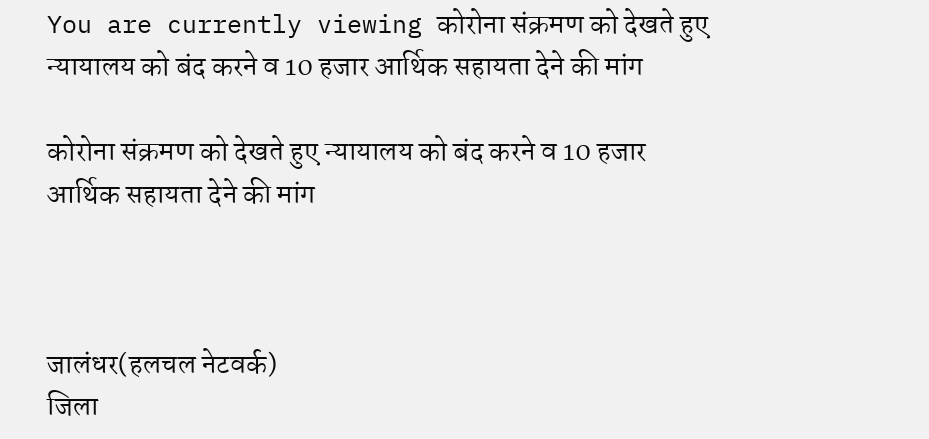You are currently viewing कोरोना संक्रमण को देखते हुए न्यायालय को बंद करने व 10 हजार आर्थिक सहायता देने की मांग

कोरोना संक्रमण को देखते हुए न्यायालय को बंद करने व 10 हजार आर्थिक सहायता देने की मांग



जालंधर(हलचल नेटवर्क)
जिला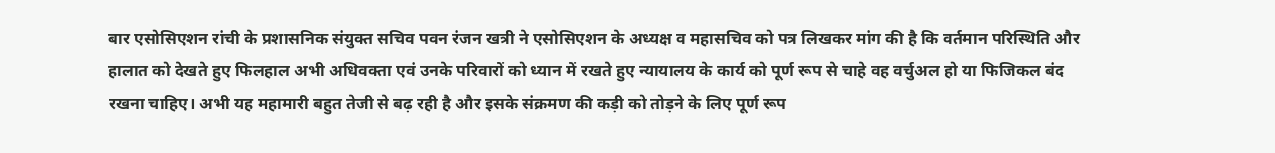बार एसोसिएशन रांची के प्रशासनिक संयुक्त सचिव पवन रंजन खत्री ने एसोसिएशन के अध्यक्ष व महासचिव को पत्र लिखकर मांग की है कि वर्तमान परिस्थिति और हालात को देखते हुए फिलहाल अभी अधिवक्ता एवं उनके परिवारों को ध्यान में रखते हुए न्यायालय के कार्य को पूर्ण रूप से चाहे वह वर्चुअल हो या फिजिकल बंद रखना चाहिए। अभी यह महामारी बहुत तेजी से बढ़ रही है और इसके संक्रमण की कड़ी को तोड़ने के लिए पूर्ण रूप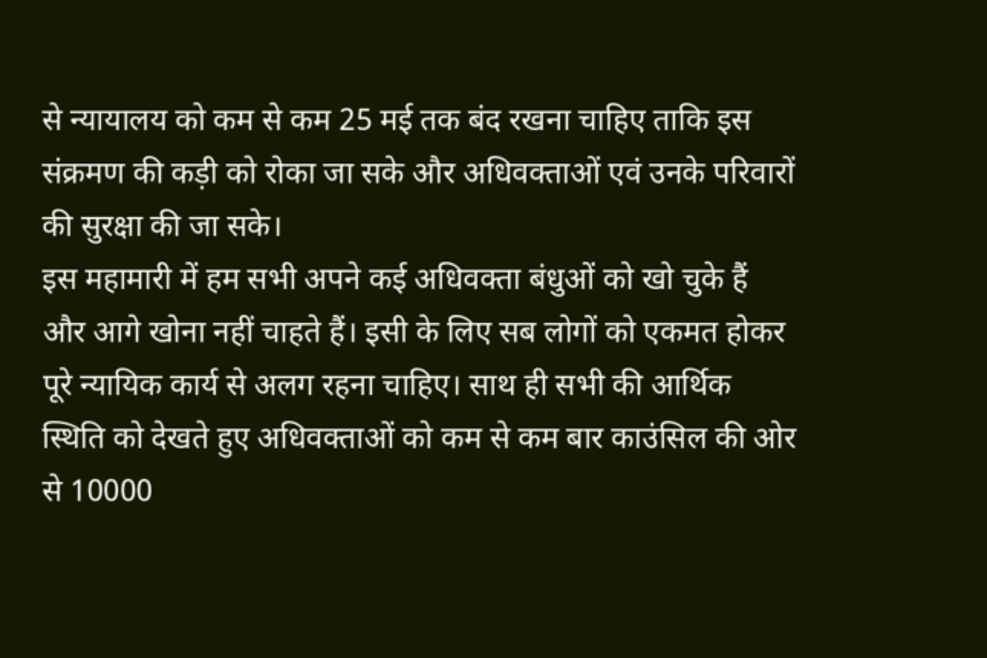से न्यायालय को कम से कम 25 मई तक बंद रखना चाहिए ताकि इस संक्रमण की कड़ी को रोका जा सके और अधिवक्ताओं एवं उनके परिवारों की सुरक्षा की जा सके।
इस महामारी में हम सभी अपने कई अधिवक्ता बंधुओं को खो चुके हैं और आगे खोना नहीं चाहते हैं। इसी के लिए सब लोगों को एकमत होकर पूरे न्यायिक कार्य से अलग रहना चाहिए। साथ ही सभी की आर्थिक स्थिति को देखते हुए अधिवक्ताओं को कम से कम बार काउंसिल की ओर से 10000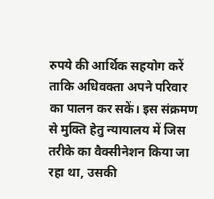रुपये की आर्थिक सहयोग करें ताकि अधिवक्ता अपने परिवार का पालन कर सकें। इस संक्रमण से मुक्ति हेतु न्यायालय में जिस तरीके का वैक्सीनेशन किया जा रहा था, उसकी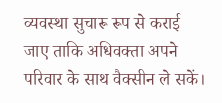व्यवस्था सुचारू रूप से कराई जाए ताकि अधिवक्ता अपने परिवार के साथ वैक्सीन ले सकें।